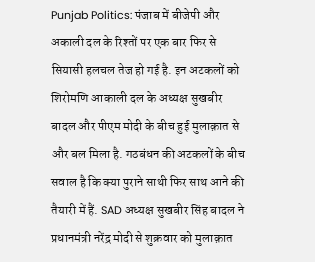Punjab Politics: पंजाब में बीजेपी और अकाली दल के रिश्तों पर एक बार फिर से सियासी हलचल तेज हो गई है. इन अटकलों को शिरोमणि आकाली दल के अध्यक्ष सुखबीर बादल और पीएम मोदी के बीच हुई मुलाक़ात से और बल मिला है. गठबंधन की अटकलों के बीच सवाल है कि क्या पुराने साथी फिर साथ आने की तैयारी में हैं. SAD अध्यक्ष सुखबीर सिंह बादल ने प्रधानमंत्री नरेंद्र मोदी से शुक्रवार को मुलाक़ात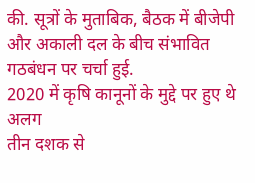की. सूत्रों के मुताबिक, बैठक में बीजेपी और अकाली दल के बीच संभावित गठबंधन पर चर्चा हुई.
2020 में कृषि कानूनों के मुद्दे पर हुए थे अलग
तीन दशक से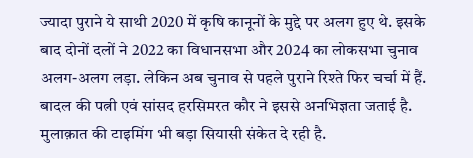ज्यादा पुराने ये साथी 2020 में कृषि कानूनों के मुद्दे पर अलग हुए थे. इसके बाद दोनों दलों ने 2022 का विधानसभा और 2024 का लोकसभा चुनाव अलग-अलग लड़ा. लेकिन अब चुनाव से पहले पुराने रिश्ते फिर चर्चा में हैं. बादल की पत्नी एवं सांसद हरसिमरत कौर ने इससे अनभिज्ञता जताई है. मुलाक़ात की टाइमिंग भी बड़ा सियासी संकेत दे रही है.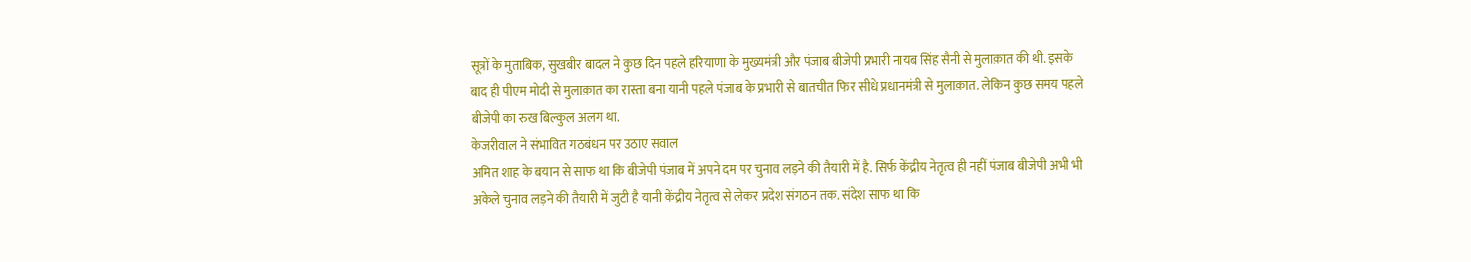सूत्रों के मुताबिक, सुखबीर बादल ने कुछ दिन पहले हरियाणा के मुख्यमंत्री और पंजाब बीजेपी प्रभारी नायब सिंह सैनी से मुलाक़ात की थी. इसके बाद ही पीएम मोदी से मुलाक़ात का रास्ता बना यानी पहले पंजाब के प्रभारी से बातचीत फिर सीधे प्रधानमंत्री से मुलाक़ात. लेकिन कुछ समय पहले बीजेपी का रुख बिल्कुल अलग था.
केजरीवाल ने संभावित गठबंधन पर उठाए सवाल
अमित शाह के बयान से साफ था कि बीजेपी पंजाब में अपने दम पर चुनाव लड़ने की तैयारी में है. सिर्फ केंद्रीय नेतृत्व ही नहीं पंजाब बीजेपी अभी भी अकेले चुनाव लड़ने की तैयारी में जुटी है यानी केंद्रीय नेतृत्व से लेकर प्रदेश संगठन तक. संदेश साफ था कि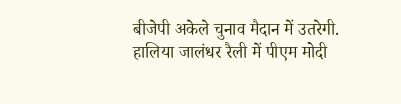बीजेपी अकेले चुनाव मैदान में उतरेगी. हालिया जालंधर रैली में पीएम मोदी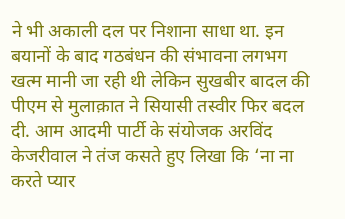ने भी अकाली दल पर निशाना साधा था. इन बयानों के बाद गठबंधन की संभावना लगभग खत्म मानी जा रही थी लेकिन सुखबीर बादल की पीएम से मुलाक़ात ने सियासी तस्वीर फिर बदल दी. आम आदमी पार्टी के संयोजक अरविंद केजरीवाल ने तंज कसते हुए लिखा कि ‘ना ना करते प्यार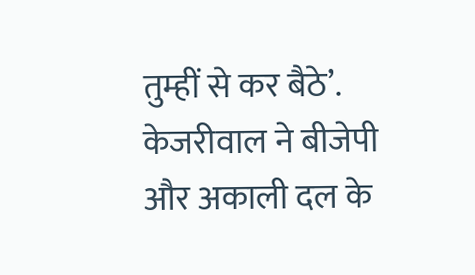तुम्हीं से कर बैठे’. केजरीवाल ने बीजेपी और अकाली दल के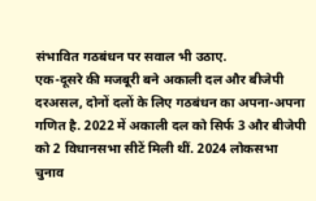संभावित गठबंधन पर सवाल भी उठाए.
एक-दूसरे की मजबूरी बने अकाली दल और बीजेपी
दरअसल, दोनों दलों के लिए गठबंधन का अपना-अपना गणित है. 2022 में अकाली दल को सिर्फ 3 और बीजेपी को 2 विधानसभा सीटें मिली थीं. 2024 लोकसभा चुनाव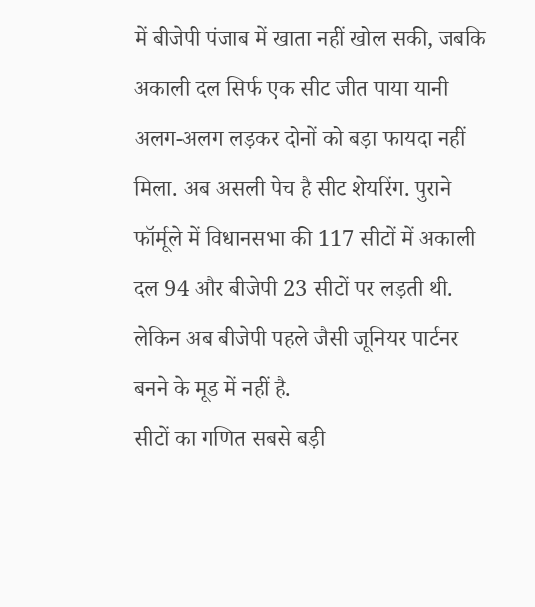में बीजेपी पंजाब में खाता नहीं खोल सकी, जबकि अकाली दल सिर्फ एक सीट जीत पाया यानी अलग-अलग लड़कर दोनों को बड़ा फायदा नहीं मिला. अब असली पेच है सीट शेयरिंग. पुराने फॉर्मूले में विधानसभा की 117 सीटों में अकाली दल 94 और बीजेपी 23 सीटों पर लड़ती थी. लेकिन अब बीजेपी पहले जैसी जूनियर पार्टनर बनने के मूड में नहीं है.
सीटों का गणित सबसे बड़ी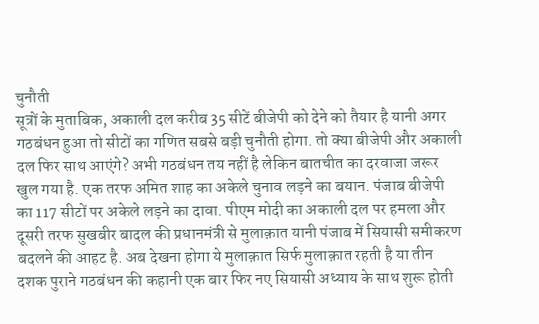चुनौती
सूत्रों के मुताबिक, अकाली दल करीब 35 सीटें बीजेपी को देने को तैयार है यानी अगर गठबंधन हुआ तो सीटों का गणित सबसे बड़ी चुनौती होगा. तो क्या बीजेपी और अकाली दल फिर साथ आएंगे? अभी गठबंधन तय नहीं है लेकिन बातचीत का दरवाजा जरूर खुल गया है. एक तरफ अमित शाह का अकेले चुनाव लड़ने का बयान. पंजाब बीजेपी का 117 सीटों पर अकेले लड़ने का दावा. पीएम मोदी का अकाली दल पर हमला और दूसरी तरफ सुखबीर बादल की प्रधानमंत्री से मुलाक़ात यानी पंजाब में सियासी समीकरण बदलने की आहट है. अब देखना होगा ये मुलाक़ात सिर्फ मुलाक़ात रहती है या तीन दशक पुराने गठबंधन की कहानी एक बार फिर नए सियासी अध्याय के साथ शुरू होती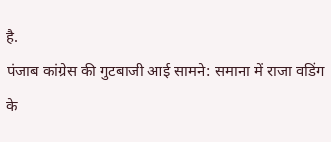है.
पंजाब कांग्रेस की गुटबाजी आई सामने: समाना में राजा वडिंग के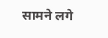सामने लगे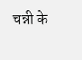चन्नी के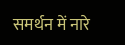समर्थन में नारे